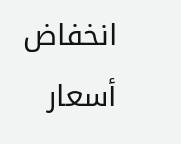انخفاض أسعار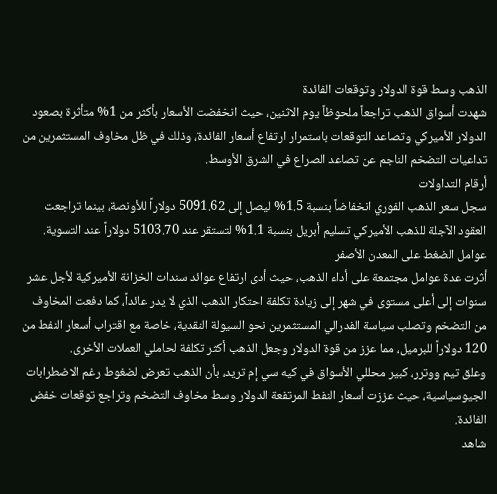الذهب وسط قوة الدولار وتوقعات الفائدة
شهدت أسواق الذهب تراجعاً ملحوظاً يوم الاثنين، حيث انخفضت الأسعار بأكثر من 1% متأثرة بصعود الدولار الأميركي وتصاعد التوقعات باستمرار ارتفاع أسعار الفائدة، وذلك في ظل مخاوف المستثمرين من تداعيات التضخم الناجم عن تصاعد الصراع في الشرق الأوسط.
أرقام التداولات
سجل سعر الذهب الفوري انخفاضاً بنسبة 1.5% ليصل إلى 5091.62 دولاراً للأونصة، بينما تراجعت العقود الآجلة للذهب الأميركي تسليم أبريل بنسبة 1.1% لتستقر عند 5103.70 دولاراً عند التسوية.
عوامل الضغط على المعدن الأصفر
أثرت عدة عوامل مجتمعة على أداء الذهب، حيث أدى ارتفاع عوائد سندات الخزانة الأميركية لأجل عشر سنوات إلى أعلى مستوى في شهر إلى زيادة تكلفة احتكار الذهب الذي لا يدر عائداً، كما دفعت المخاوف من التضخم وتصلب سياسة الفدرالي المستثمرين نحو السيولة النقدية، خاصة مع اقتراب أسعار النفط من 120 دولاراً للبرميل، مما عزز من قوة الدولار وجعل الذهب أكثر تكلفة لحاملي العملات الأخرى.
وعلق تيم ووترر، كبير محللي الأسواق في كيه سي إم تريد، بأن الذهب تعرض لضغوط رغم الاضطرابات الجيوسياسية، حيث عززت أسعار النفط المرتفعة الدولار وسط مخاوف التضخم وتراجع توقعات خفض الفائدة.
شاهد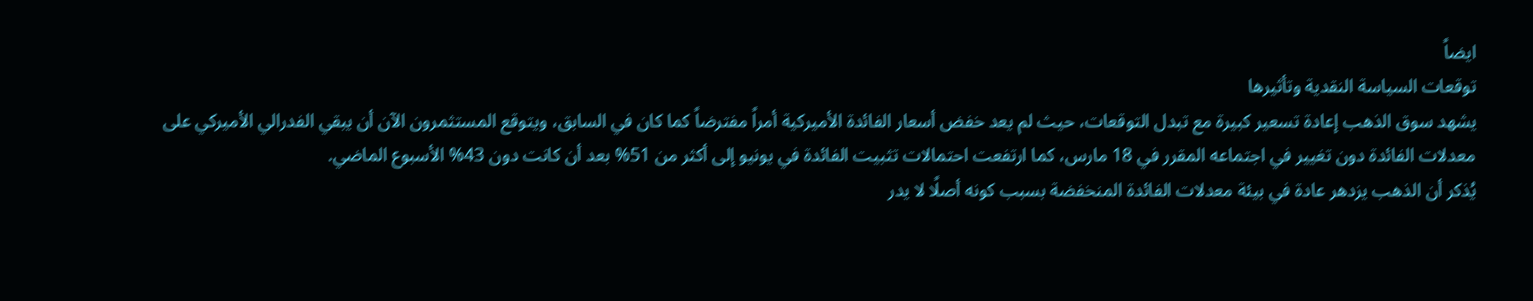ايضاً
توقعات السياسة النقدية وتأثيرها
يشهد سوق الذهب إعادة تسعير كبيرة مع تبدل التوقعات، حيث لم يعد خفض أسعار الفائدة الأميركية أمراً مفترضاً كما كان في السابق، ويتوقع المستثمرون الآن أن يبقي الفدرالي الأميركي على معدلات الفائدة دون تغيير في اجتماعه المقرر في 18 مارس، كما ارتفعت احتمالات تثبيت الفائدة في يونيو إلى أكثر من 51% بعد أن كانت دون 43% الأسبوع الماضي.
يُذكر أن الذهب يزدهر عادة في بيئة معدلات الفائدة المنخفضة بسبب كونه أصلًا لا يدر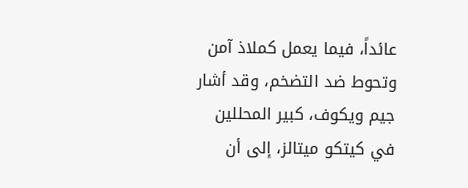عائداً، فيما يعمل كملاذ آمن وتحوط ضد التضخم، وقد أشار جيم ويكوف، كبير المحللين في كيتكو ميتالز، إلى أن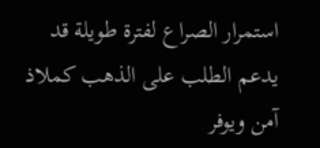استمرار الصراع لفترة طويلة قد يدعم الطلب على الذهب كملاذ آمن ويوفر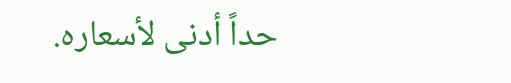حداً أدنى لأسعاره.